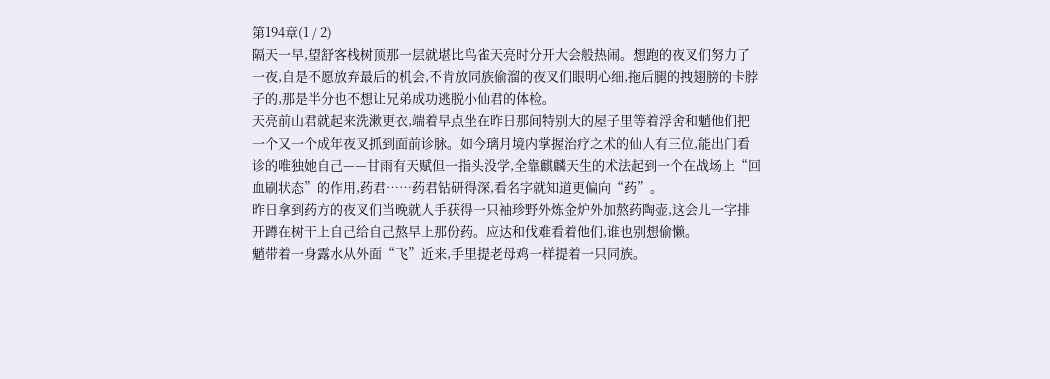第194章(1 / 2)
隔天一早,望舒客栈树顶那一层就堪比鸟雀天亮时分开大会般热闹。想跑的夜叉们努力了一夜,自是不愿放弃最后的机会,不肯放同族偷溜的夜叉们眼明心细,拖后腿的拽翅膀的卡脖子的,那是半分也不想让兄弟成功逃脱小仙君的体检。
天亮前山君就起来洗漱更衣,端着早点坐在昨日那间特别大的屋子里等着浮舍和魈他们把一个又一个成年夜叉抓到面前诊脉。如今璃月境内掌握治疗之术的仙人有三位,能出门看诊的唯独她自己——甘雨有天赋但一指头没学,全靠麒麟天生的术法起到一个在战场上“回血刷状态”的作用,药君……药君钻研得深,看名字就知道更偏向“药”。
昨日拿到药方的夜叉们当晚就人手获得一只袖珍野外炼金炉外加熬药陶壶,这会儿一字排开蹲在树干上自己给自己熬早上那份药。应达和伐难看着他们,谁也别想偷懒。
魈带着一身露水从外面“飞”近来,手里提老母鸡一样提着一只同族。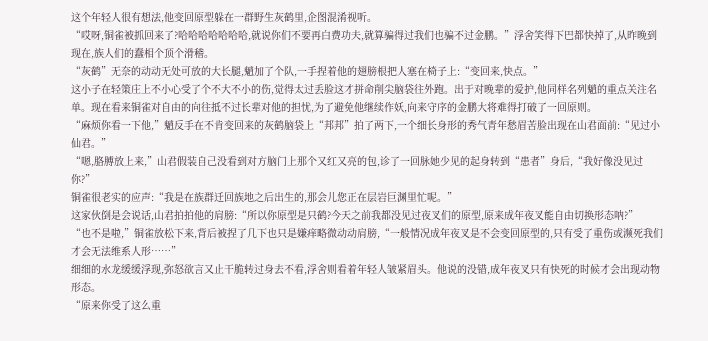这个年轻人很有想法,他变回原型躲在一群野生灰鹤里,企图混淆视听。
“哎呀,铜雀被抓回来了?哈哈哈哈哈哈哈,就说你们不要再白费功夫,就算骗得过我们也骗不过金鹏。”浮舍笑得下巴都快掉了,从昨晚到现在,族人们的蠢相个顶个滑稽。
“灰鹤”无奈的动动无处可放的大长腿,魈加了个队,一手捏着他的翅膀根把人塞在椅子上:“变回来,快点。”
这小子在轻策庄上不小心受了个不大不小的伤,觉得太过丢脸这才拼命削尖脑袋往外跑。出于对晚辈的爱护,他同样名列魈的重点关注名单。现在看来铜雀对自由的向往抵不过长辈对他的担忧,为了避免他继续作妖,向来守序的金鹏大将难得打破了一回原则。
“麻烦你看一下他,”魈反手在不肯变回来的灰鹤脑袋上“邦邦”拍了两下,一个细长身形的秀气青年愁眉苦脸出现在山君面前:“见过小仙君。”
“嗯,胳膊放上来,”山君假装自己没看到对方脑门上那个又红又亮的包,诊了一回脉她少见的起身转到“患者”身后,“我好像没见过你?”
铜雀很老实的应声:“我是在族群迁回族地之后出生的,那会儿您正在层岩巨渊里忙呢。”
这家伙倒是会说话,山君拍拍他的肩膀:“所以你原型是只鹤?今天之前我都没见过夜叉们的原型,原来成年夜叉能自由切换形态呐?”
“也不是啦,”铜雀放松下来,背后被捏了几下也只是嫌痒略微动动肩膀,“一般情况成年夜叉是不会变回原型的,只有受了重伤或濒死我们才会无法维系人形……”
细细的水龙缓缓浮现,弥怒欲言又止干脆转过身去不看,浮舍则看着年轻人皱紧眉头。他说的没错,成年夜叉只有快死的时候才会出现动物形态。
“原来你受了这么重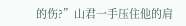的伤?”山君一手压住他的肩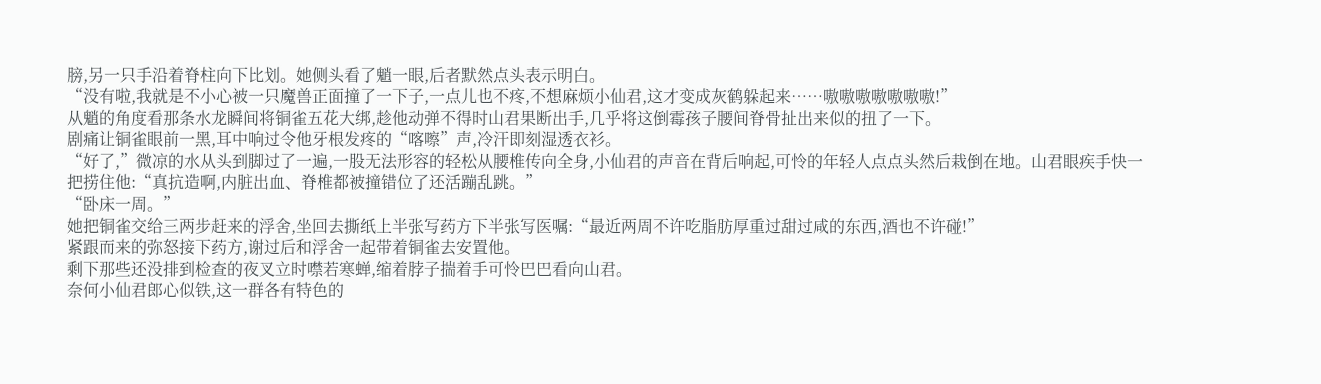膀,另一只手沿着脊柱向下比划。她侧头看了魈一眼,后者默然点头表示明白。
“没有啦,我就是不小心被一只魔兽正面撞了一下子,一点儿也不疼,不想麻烦小仙君,这才变成灰鹤躲起来……嗷嗷嗷嗷嗷嗷嗷!”
从魈的角度看那条水龙瞬间将铜雀五花大绑,趁他动弹不得时山君果断出手,几乎将这倒霉孩子腰间脊骨扯出来似的扭了一下。
剧痛让铜雀眼前一黑,耳中响过令他牙根发疼的“喀嚓”声,冷汗即刻湿透衣衫。
“好了,”微凉的水从头到脚过了一遍,一股无法形容的轻松从腰椎传向全身,小仙君的声音在背后响起,可怜的年轻人点点头然后栽倒在地。山君眼疾手快一把捞住他:“真抗造啊,内脏出血、脊椎都被撞错位了还活蹦乱跳。”
“卧床一周。”
她把铜雀交给三两步赶来的浮舍,坐回去撕纸上半张写药方下半张写医嘱:“最近两周不许吃脂肪厚重过甜过咸的东西,酒也不许碰!”
紧跟而来的弥怒接下药方,谢过后和浮舍一起带着铜雀去安置他。
剩下那些还没排到检查的夜叉立时噤若寒蝉,缩着脖子揣着手可怜巴巴看向山君。
奈何小仙君郎心似铁,这一群各有特色的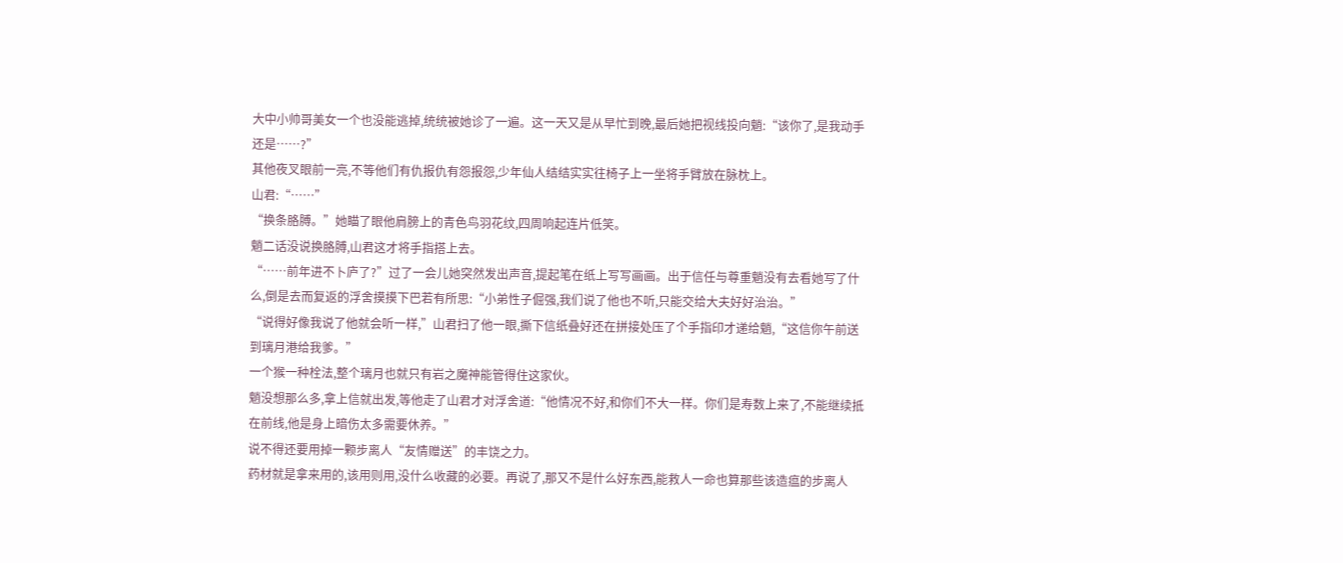大中小帅哥美女一个也没能逃掉,统统被她诊了一遍。这一天又是从早忙到晚,最后她把视线投向魈:“该你了,是我动手还是……?”
其他夜叉眼前一亮,不等他们有仇报仇有怨报怨,少年仙人结结实实往椅子上一坐将手臂放在脉枕上。
山君:“……”
“换条胳膊。”她瞄了眼他肩膀上的青色鸟羽花纹,四周响起连片低笑。
魈二话没说换胳膊,山君这才将手指搭上去。
“……前年进不卜庐了?”过了一会儿她突然发出声音,提起笔在纸上写写画画。出于信任与尊重魈没有去看她写了什么,倒是去而复返的浮舍摸摸下巴若有所思:“小弟性子倔强,我们说了他也不听,只能交给大夫好好治治。”
“说得好像我说了他就会听一样,”山君扫了他一眼,撕下信纸叠好还在拼接处压了个手指印才递给魈,“这信你午前送到璃月港给我爹。”
一个猴一种栓法,整个璃月也就只有岩之魔神能管得住这家伙。
魈没想那么多,拿上信就出发,等他走了山君才对浮舍道:“他情况不好,和你们不大一样。你们是寿数上来了,不能继续抵在前线,他是身上暗伤太多需要休养。”
说不得还要用掉一颗步离人“友情赠送”的丰饶之力。
药材就是拿来用的,该用则用,没什么收藏的必要。再说了,那又不是什么好东西,能救人一命也算那些该造瘟的步离人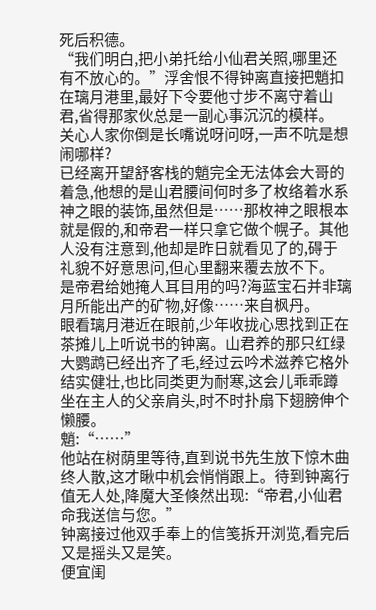死后积德。
“我们明白,把小弟托给小仙君关照,哪里还有不放心的。”浮舍恨不得钟离直接把魈扣在璃月港里,最好下令要他寸步不离守着山君,省得那家伙总是一副心事沉沉的模样。
关心人家你倒是长嘴说呀问呀,一声不吭是想闹哪样?
已经离开望舒客栈的魈完全无法体会大哥的着急,他想的是山君腰间何时多了枚络着水系神之眼的装饰,虽然但是……那枚神之眼根本就是假的,和帝君一样只拿它做个幌子。其他人没有注意到,他却是昨日就看见了的,碍于礼貌不好意思问,但心里翻来覆去放不下。
是帝君给她掩人耳目用的吗?海蓝宝石并非璃月所能出产的矿物,好像……来自枫丹。
眼看璃月港近在眼前,少年收拢心思找到正在茶摊儿上听说书的钟离。山君养的那只红绿大鹦鹉已经出齐了毛,经过云吟术滋养它格外结实健壮,也比同类更为耐寒,这会儿乖乖蹲坐在主人的父亲肩头,时不时扑扇下翅膀伸个懒腰。
魈:“……”
他站在树荫里等待,直到说书先生放下惊木曲终人散,这才瞅中机会悄悄跟上。待到钟离行值无人处,降魔大圣倏然出现:“帝君,小仙君命我送信与您。”
钟离接过他双手奉上的信笺拆开浏览,看完后又是摇头又是笑。
便宜闺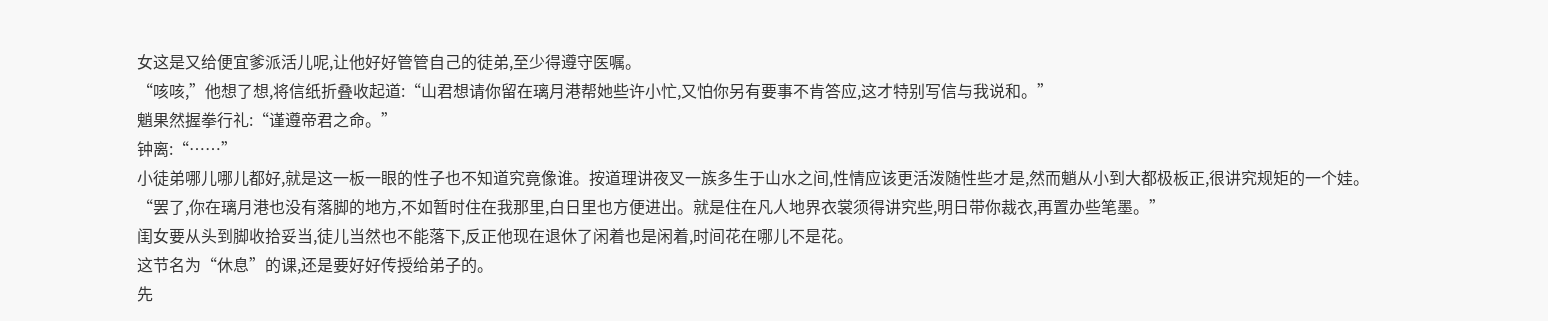女这是又给便宜爹派活儿呢,让他好好管管自己的徒弟,至少得遵守医嘱。
“咳咳,”他想了想,将信纸折叠收起道:“山君想请你留在璃月港帮她些许小忙,又怕你另有要事不肯答应,这才特别写信与我说和。”
魈果然握拳行礼:“谨遵帝君之命。”
钟离:“……”
小徒弟哪儿哪儿都好,就是这一板一眼的性子也不知道究竟像谁。按道理讲夜叉一族多生于山水之间,性情应该更活泼随性些才是,然而魈从小到大都极板正,很讲究规矩的一个娃。
“罢了,你在璃月港也没有落脚的地方,不如暂时住在我那里,白日里也方便进出。就是住在凡人地界衣裳须得讲究些,明日带你裁衣,再置办些笔墨。”
闺女要从头到脚收拾妥当,徒儿当然也不能落下,反正他现在退休了闲着也是闲着,时间花在哪儿不是花。
这节名为“休息”的课,还是要好好传授给弟子的。
先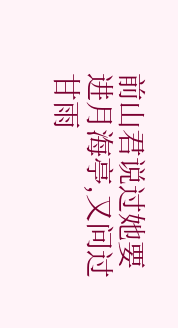前山君说过她要进月海亭,又问过甘雨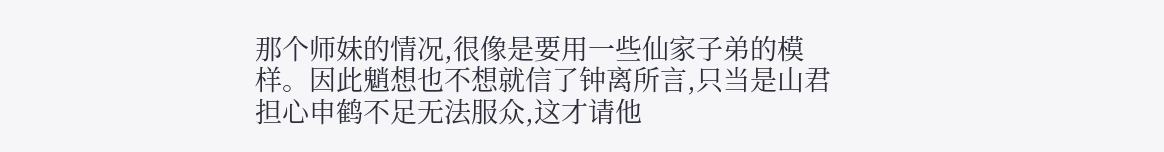那个师妹的情况,很像是要用一些仙家子弟的模样。因此魈想也不想就信了钟离所言,只当是山君担心申鹤不足无法服众,这才请他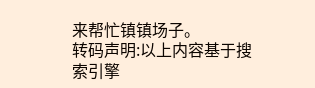来帮忙镇镇场子。
转码声明:以上内容基于搜索引擎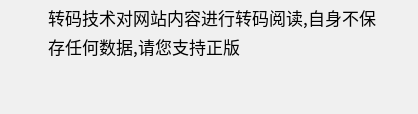转码技术对网站内容进行转码阅读,自身不保存任何数据,请您支持正版